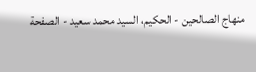منهاج الصالحين - الحكيم، السيد محمد سعيد - الصفحة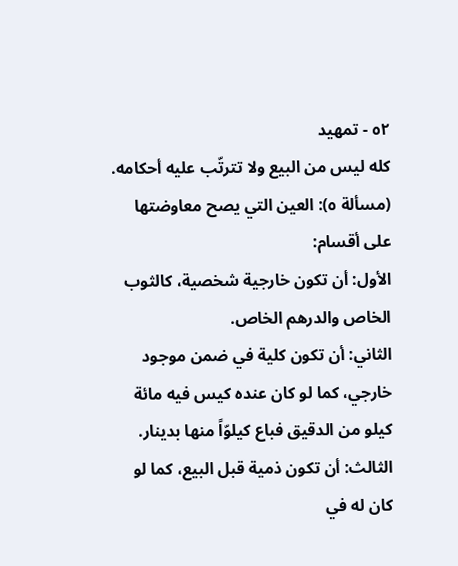٥٢ - تمهيد
كله ليس من البيع ولا تترتّب عليه أحكامه.
(مسألة ٥): العين التي يصح معاوضتها على أقسام:
الأول: أن تكون خارجية شخصية، كالثوب الخاص والدرهم الخاص.
الثاني: أن تكون كلية في ضمن موجود خارجي، كما لو كان عنده كيس فيه مائة كيلو من الدقيق فباع كيلوّاً منها بدينار.
الثالث: أن تكون ذمية قبل البيع، كما لو كان له في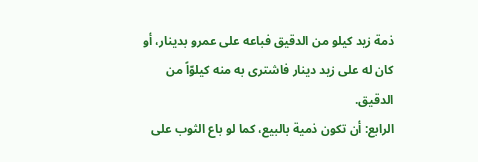ذمة زيد كيلو من الدقيق فباعه على عمرو بدينار، أو كان له على زيد دينار فاشترى به منه كيلوّاً من الدقيق.
الرابع: أن تكون ذمية بالبيع، كما لو باع الثوب على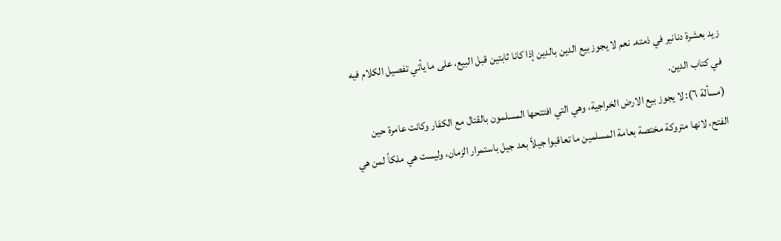زيد بعشرة دنانير في ذمته. نعم لا يجوز بيع الدين بالدين إذا كانا ثابتين قبل البيع، على ما يأتي تفصيل الكلام فيه في كتاب الدين.
(مسألة ٦): لا يجوز بيع الارض الخراجية، وهي التي افتتحها المسلمون بالقتال مع الكفار وكانت عامرة حين الفتح، لانها متروكة مختصة بعامة المسلمين ما تعاقبوا جيلاً بعد جيل باستمرار الزمان، وليست هي ملكاً لمن هي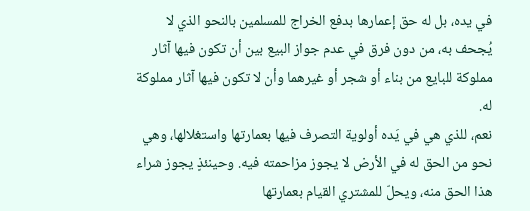في يده، بل له حق إعمارها بدفع الخراج للمسلمين بالنحو الذي لا يُجحف به، من دون فرق في عدم جواز البيع بين أن تكون فيها آثار مملوكة للبايع من بناء أو شجر أو غيرهما وأن لا تكون فيها آثار مملوكة له.
نعم، للذي هي في يَده أولوية التصرف فيها بعمارتها واستغلالها، وهي نحو من الحق له في الأرض لا يجوز مزاحمته فيه. وحينئذٍ يجوز شراء هذا الحق منه، ويحلّ للمشتري القيام بعمارتها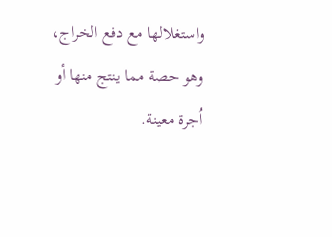واستغلالها مع دفع الخراج، وهو حصة مما ينتج منها أو اُجرة معينة.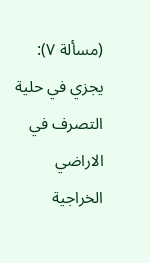(مسألة ٧): يجزي في حلية التصرف في الاراضي الخراجية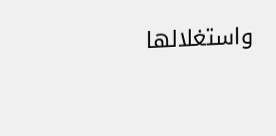واستغلالها